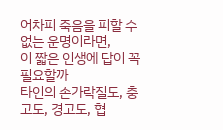어차피 죽음을 피할 수 없는 운명이라면,
이 짧은 인생에 답이 꼭 필요할까
타인의 손가락질도, 충고도, 경고도, 협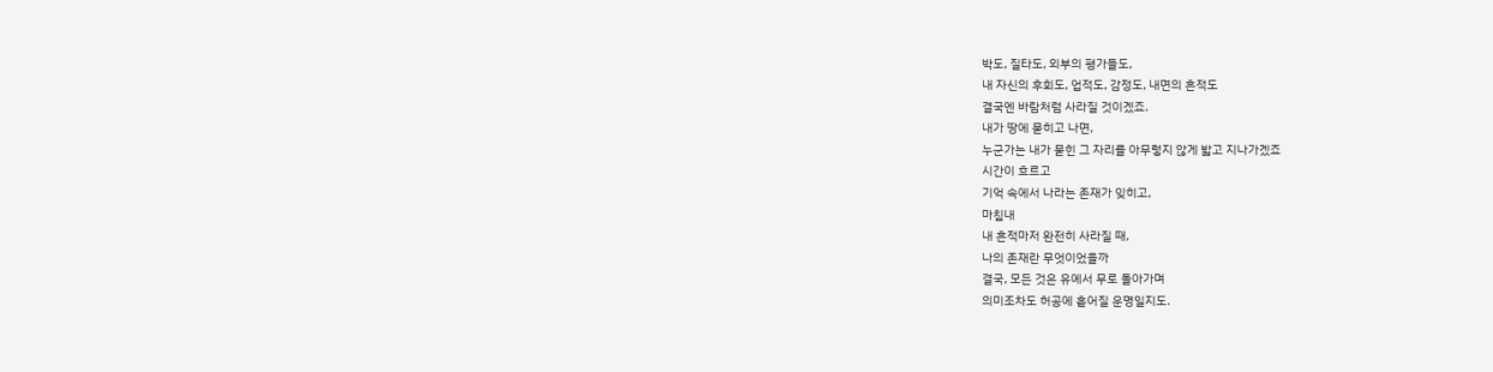박도, 질타도, 외부의 평가들도,
내 자신의 후회도, 업적도, 감정도, 내면의 흔적도
결국엔 바람처럼 사라질 것이겠죠.
내가 땅에 묻히고 나면,
누군가는 내가 묻힌 그 자리를 아무렇지 않게 밟고 지나가겠죠
시간이 흐르고
기억 속에서 나라는 존재가 잊히고,
마침내
내 흔적마저 완전히 사라질 때,
나의 존재란 무엇이었을까
결국, 모든 것은 유에서 무로 돌아가며
의미조차도 허공에 흩어질 운명일지도.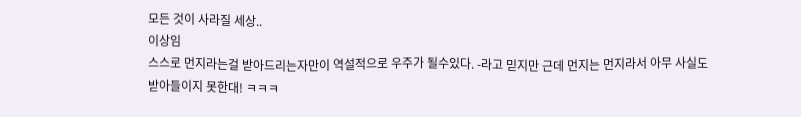모든 것이 사라질 세상..
이상임
스스로 먼지라는걸 받아드리는자만이 역설적으로 우주가 될수있다. -라고 믿지만 근데 먼지는 먼지라서 아무 사실도 받아들이지 못한대! ㅋㅋㅋ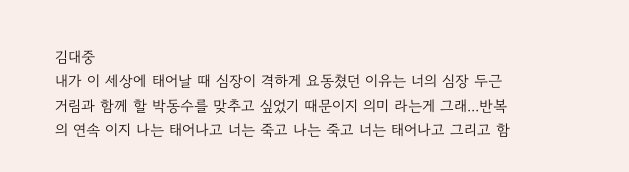김대중
내가 이 세상에 태어날 때 심장이 격하게 요동쳤던 이유는 너의 심장 두근 거림과 함께 할 박동수를 맞추고 싶었기 때문이지 의미 라는게 그래...반복의 연속 이지 나는 태어나고 너는 죽고 나는 죽고 너는 태어나고 그리고 함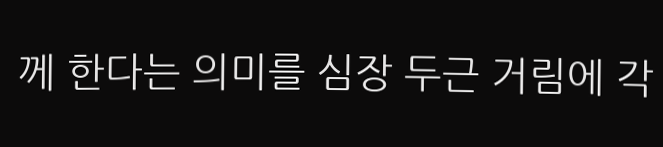께 한다는 의미를 심장 두근 거림에 각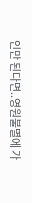인만 된다면..영원불멸에 가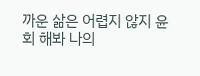까운 삶은 어렵지 않지 윤회 해봐 나의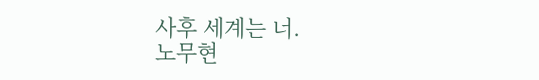사후 세계는 너.
노무현